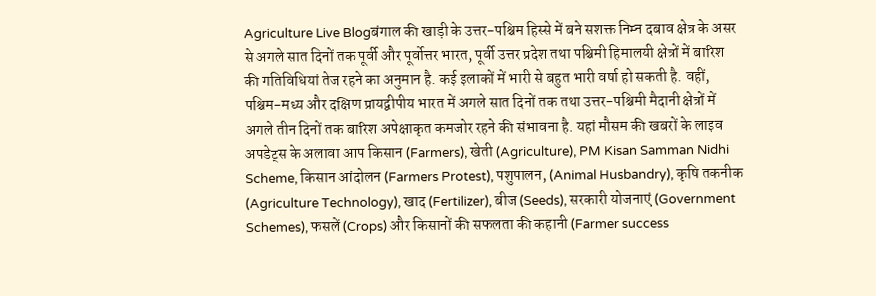Agriculture Live Blogबंगाल की खाड़ी के उत्तर-पश्चिम हिस्से में बने सशक्त निम्न दबाव क्षेत्र के असर से अगले सात दिनों तक पूर्वी और पूर्वोत्तर भारत, पूर्वी उत्तर प्रदेश तथा पश्चिमी हिमालयी क्षेत्रों में बारिश की गतिविधियां तेज रहने का अनुमान है. कई इलाकों में भारी से बहुत भारी वर्षा हो सकती है. वहीं, पश्चिम-मध्य और दक्षिण प्रायद्वीपीय भारत में अगले सात दिनों तक तथा उत्तर-पश्चिमी मैदानी क्षेत्रों में अगले तीन दिनों तक बारिश अपेक्षाकृत कमजोर रहने की संभावना है. यहां मौसम की खबरों के लाइव अपडेट्स के अलावा आप किसान (Farmers), खेती (Agriculture), PM Kisan Samman Nidhi Scheme, किसान आंदोलन (Farmers Protest), पशुपालन, (Animal Husbandry), कृषि तकनीक (Agriculture Technology), खाद (Fertilizer), बीज (Seeds), सरकारी योजनाएं (Government Schemes), फसलें (Crops) और किसानों की सफलता की कहानी (Farmer success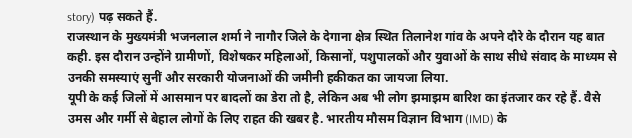story) पढ़ सकते हैं.
राजस्थान के मुख्यमंत्री भजनलाल शर्मा ने नागौर जिले के देगाना क्षेत्र स्थित तिलानेश गांव के अपने दौरे के दौरान यह बात कही. इस दौरान उन्होंने ग्रामीणों, विशेषकर महिलाओं, किसानों, पशुपालकों और युवाओं के साथ सीधे संवाद के माध्यम से उनकी समस्याएं सुनीं और सरकारी योजनाओं की जमीनी हकीकत का जायजा लिया.
यूपी के कई जिलों में आसमान पर बादलों का डेरा तो है, लेकिन अब भी लोग झमाझम बारिश का इंतजार कर रहे हैं. वैसे उमस और गर्मी से बेहाल लोगों के लिए राहत की खबर है. भारतीय मौसम विज्ञान विभाग (IMD) के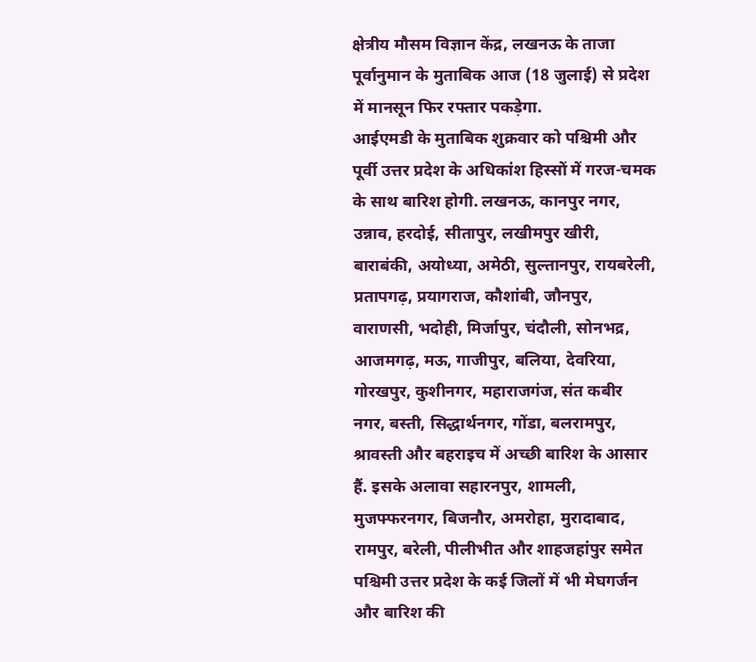क्षेत्रीय मौसम विज्ञान केंद्र, लखनऊ के ताजा पूर्वानुमान के मुताबिक आज (18 जुलाई) से प्रदेश में मानसून फिर रफ्तार पकड़ेगा.
आईएमडी के मुताबिक शुक्रवार को पश्चिमी और पूर्वी उत्तर प्रदेश के अधिकांश हिस्सों में गरज-चमक के साथ बारिश होगी. लखनऊ, कानपुर नगर, उन्नाव, हरदोई, सीतापुर, लखीमपुर खीरी, बाराबंकी, अयोध्या, अमेठी, सुल्तानपुर, रायबरेली, प्रतापगढ़, प्रयागराज, कौशांबी, जौनपुर, वाराणसी, भदोही, मिर्जापुर, चंदौली, सोनभद्र, आजमगढ़, मऊ, गाजीपुर, बलिया, देवरिया, गोरखपुर, कुशीनगर, महाराजगंज, संत कबीर नगर, बस्ती, सिद्धार्थनगर, गोंडा, बलरामपुर, श्रावस्ती और बहराइच में अच्छी बारिश के आसार हैं. इसके अलावा सहारनपुर, शामली, मुजफ्फरनगर, बिजनौर, अमरोहा, मुरादाबाद, रामपुर, बरेली, पीलीभीत और शाहजहांपुर समेत पश्चिमी उत्तर प्रदेश के कई जिलों में भी मेघगर्जन और बारिश की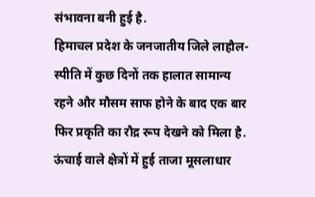संभावना बनी हुई है.
हिमाचल प्रदेश के जनजातीय जिले लाहौल-स्पीति में कुछ दिनों तक हालात सामान्य रहने और मौसम साफ होने के बाद एक बार फिर प्रकृति का रौद्र रूप देखने को मिला है. ऊंचाई वाले क्षेत्रों में हुई ताजा मूसलाधार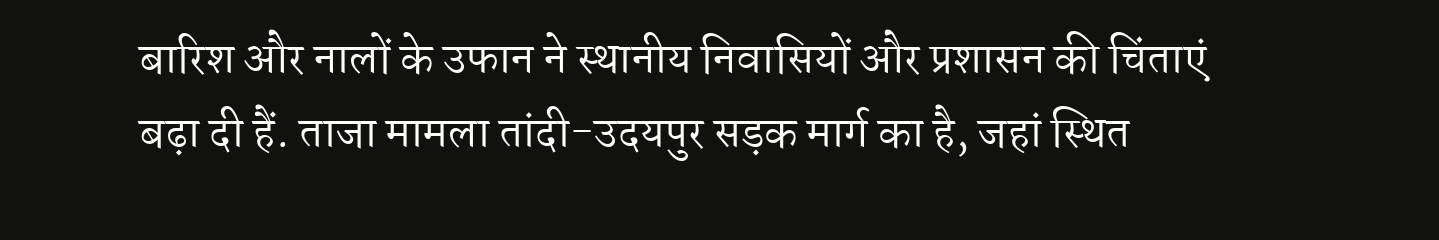बारिश और नालों के उफान ने स्थानीय निवासियों और प्रशासन की चिंताएं बढ़ा दी हैं. ताजा मामला तांदी-उदयपुर सड़क मार्ग का है, जहां स्थित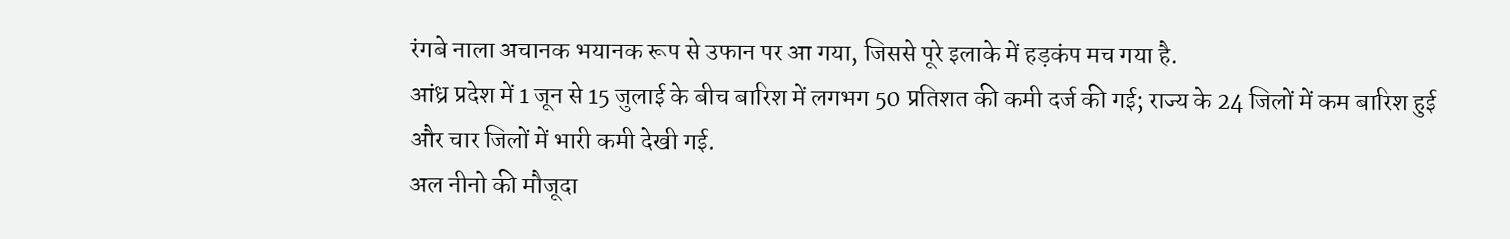रंगबे नाला अचानक भयानक रूप से उफान पर आ गया, जिससे पूरे इलाके में हड़कंप मच गया है.
आंध्र प्रदेश में 1 जून से 15 जुलाई के बीच बारिश में लगभग 50 प्रतिशत की कमी दर्ज की गई; राज्य के 24 जिलों में कम बारिश हुई और चार जिलों में भारी कमी देखी गई.
अल नीनो की मौजूदा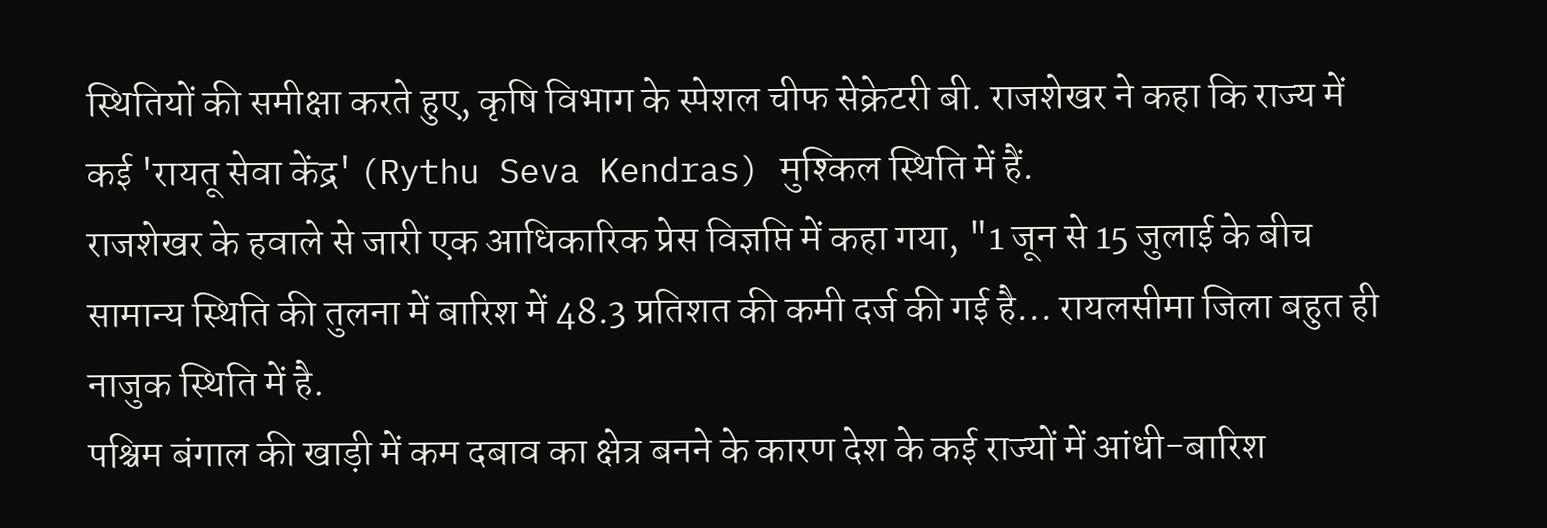स्थितियों की समीक्षा करते हुए, कृषि विभाग के स्पेशल चीफ सेक्रेटरी बी. राजशेखर ने कहा कि राज्य में कई 'रायतू सेवा केंद्र' (Rythu Seva Kendras) मुश्किल स्थिति में हैं.
राजशेखर के हवाले से जारी एक आधिकारिक प्रेस विज्ञप्ति में कहा गया, "1 जून से 15 जुलाई के बीच सामान्य स्थिति की तुलना में बारिश में 48.3 प्रतिशत की कमी दर्ज की गई है... रायलसीमा जिला बहुत ही नाजुक स्थिति में है.
पश्चिम बंगाल की खाड़ी में कम दबाव का क्षेत्र बनने के कारण देश के कई राज्यों में आंधी-बारिश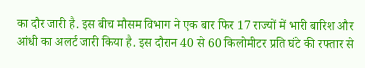का दौर जारी है. इस बीच मौसम विभाग ने एक बार फिर 17 राज्यों में भारी बारिश और आंधी का अलर्ट जारी किया है. इस दौरान 40 से 60 किलोमीटर प्रति घंटे की रफ्तार से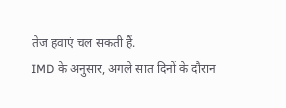तेज हवाएं चल सकती हैं.
IMD के अनुसार, अगले सात दिनों के दौरान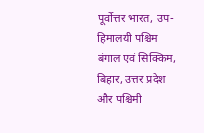पूर्वोत्तर भारत, उप-हिमालयी पश्चिम बंगाल एवं सिक्किम, बिहार, उत्तर प्रदेश और पश्चिमी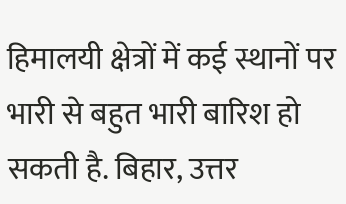हिमालयी क्षेत्रों में कई स्थानों पर भारी से बहुत भारी बारिश हो सकती है. बिहार, उत्तर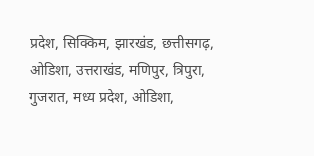प्रदेश, सिक्किम, झारखंड, छत्तीसगढ़, ओडिशा, उत्तराखंड, मणिपुर, त्रिपुरा, गुजरात, मध्य प्रदेश, ओडिशा,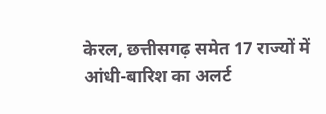केरल, छत्तीसगढ़ समेत 17 राज्यों में आंधी-बारिश का अलर्ट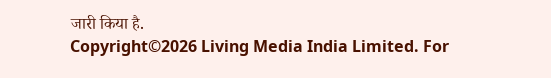जारी किया है.
Copyright©2026 Living Media India Limited. For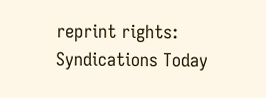reprint rights: Syndications Today